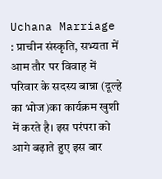Uchana Marriage : प्राचीन संस्कृति, सभ्यता में आम तौर पर विवाह में परिवार के सदस्य बान्ना (दूल्हे का भोज)का कार्यक्रम खुशी में करते है। इस परंपरा को आगे बढ़ाते हुए इस बार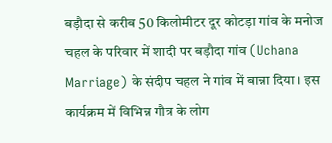बड़ौदा से करीब 50 किलोमीटर दूर कोटड़ा गांव के मनोज चहल के परिवार में शादी पर बड़ौदा गांव (Uchana Marriage) के संदीप चहल ने गांव में बान्ना दिया। इस कार्यक्रम में विभिन्न गौत्र के लोग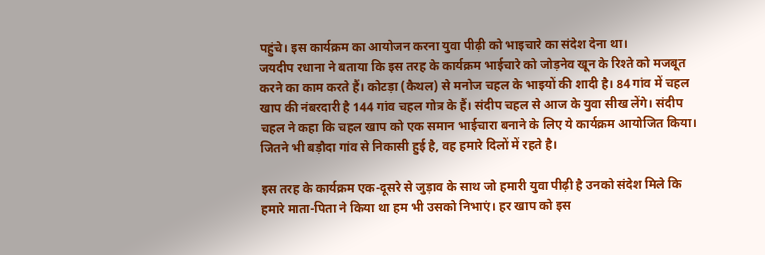पहुंचे। इस कार्यक्रम का आयोजन करना युवा पीढ़ी को भाइचारे का संदेश देना था।
जयदीप रधाना ने बताया कि इस तरह के कार्यक्रम भाईचारे को जोड़नेव खून के रिश्ते को मजबूत करने का काम करते हैं। कोटड़ा (कैथल) से मनोज चहल के भाइयों की शादी है। 84 गांव में चहल खाप की नंबरदारी है 144 गांव चहल गोत्र के हैं। संदीप चहल से आज के युवा सीख लेंगे। संदीप चहल ने कहा कि चहल खाप को एक समान भाईचारा बनाने के लिए ये कार्यक्रम आयोजित किया। जितने भी बड़ौदा गांव से निकासी हुई है, वह हमारे दिलों में रहते है।

इस तरह के कार्यक्रम एक-दूसरे से जुड़ाव के साथ जो हमारी युवा पीढ़ी है उनको संदेश मिले कि हमारे माता-पिता ने किया था हम भी उसको निभाएं। हर खाप को इस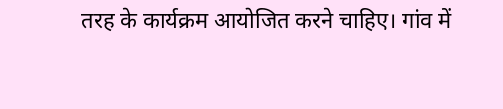तरह के कार्यक्रम आयोजित करने चाहिए। गांव में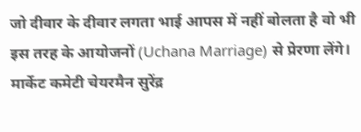जो दीवार के दीवार लगता भाई आपस में नहीं बोलता है वो भी इस तरह के आयोजनों (Uchana Marriage) से प्रेरणा लेंगे। मार्केट कमेटी चेयरमैन सुरेंद्र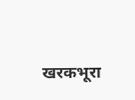खरकभूरा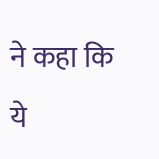ने कहा कि ये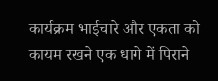कार्यक्रम भाईचारे और एकता को कायम रखने एक धागे में पिराने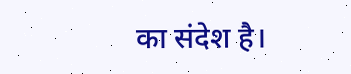का संदेश है।